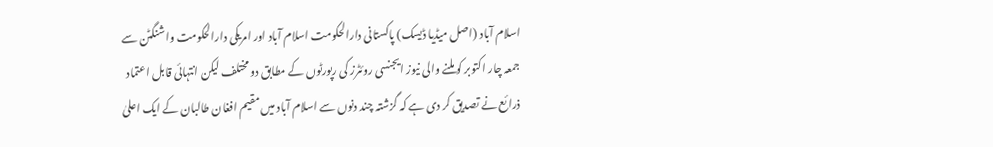اسلام آباد (اصل میڈیا ڈیسک) پاکستانی دارالحکومت اسلام آباد اور امریکی دارالحکومت واشنگٹن سے جمعہ چار اکتوبر کو ملنے والی نیوز ایجنسی روئٹرز کی رپورٹوں کے مطابق دو مختلف لیکن انتہائی قابل اعتماد ذرائع نے تصدیق کر دی ہے کہ گزشتہ چند دنوں سے اسلام آباد میں مقیم افغان طالبان کے ایک اعلیٰ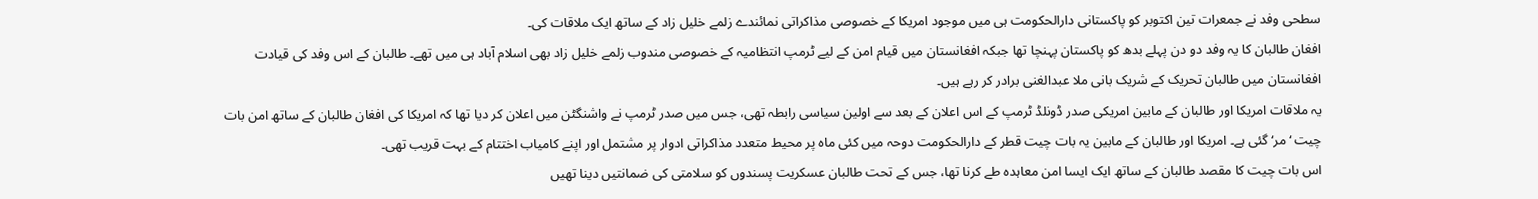سطحی وفد نے جمعرات تین اکتوبر کو پاکستانی دارالحکومت ہی میں موجود امریکا کے خصوصی مذاکراتی نمائندے زلمے خلیل زاد کے ساتھ ایک ملاقات کی۔
افغان طالبان کا یہ وفد دو دن پہلے بدھ کو پاکستان پہنچا تھا جبکہ افغانستان میں قیام امن کے لیے ٹرمپ انتظامیہ کے خصوصی مندوب زلمے خلیل زاد بھی اسلام آباد ہی میں تھے۔ طالبان کے اس وفد کی قیادت افغانستان میں طالبان تحریک کے شریک بانی ملا عبدالغنی برادر کر رہے ہیں۔
یہ ملاقات امریکا اور طالبان کے مابین امریکی صدر ڈونلڈ ٹرمپ کے اس اعلان کے بعد سے اولین سیاسی رابطہ تھی، جس میں صدر ٹرمپ نے واشنگٹن میں اعلان کر دیا تھا کہ امریکا کی افغان طالبان کے ساتھ امن بات چیت ‘مر‘ گئی ہے۔ امریکا اور طالبان کے مابین یہ بات چیت قطر کے دارالحکومت دوحہ میں کئی ماہ پر محیط متعدد مذاکراتی ادوار پر مشتمل اور اپنے کامیاب اختتام کے بہت قریب تھی۔
اس بات چیت کا مقصد طالبان کے ساتھ ایک ایسا امن معاہدہ طے کرنا تھا، جس کے تحت طالبان عسکریت پسندوں کو سلامتی کی ضمانتیں دینا تھیں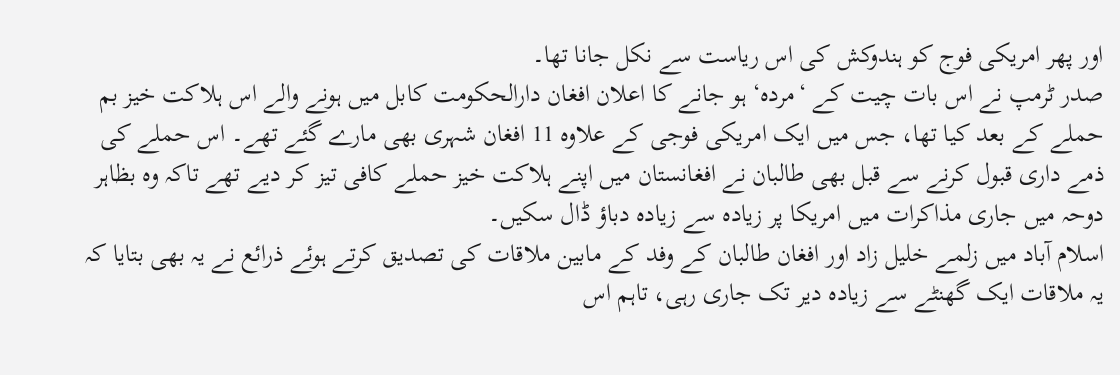اور پھر امریکی فوج کو ہندوکش کی اس ریاست سے نکل جانا تھا۔
صدر ٹرمپ نے اس بات چیت کے ‘مردہ‘ ہو جانے کا اعلان افغان دارالحکومت کابل میں ہونے والے اس ہلاکت خیز بم حملے کے بعد کیا تھا، جس میں ایک امریکی فوجی کے علاوہ 11 افغان شہری بھی مارے گئے تھے۔ اس حملے کی ذمے داری قبول کرنے سے قبل بھی طالبان نے افغانستان میں اپنے ہلاکت خیز حملے کافی تیز کر دیے تھے تاکہ وہ بظاہر دوحہ میں جاری مذاکرات میں امریکا پر زیادہ سے زیادہ دباؤ ڈال سکیں۔
اسلام آباد میں زلمے خلیل زاد اور افغان طالبان کے وفد کے مابین ملاقات کی تصدیق کرتے ہوئے ذرائع نے یہ بھی بتایا کہ یہ ملاقات ایک گھنٹے سے زیادہ دیر تک جاری رہی، تاہم اس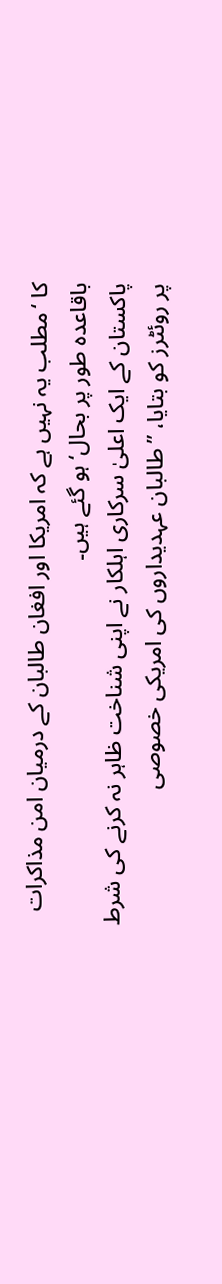کا ‘مطلب یہ نہیں ہے کہ امریکا اور افغان طالبان کے درمیان امن مذاکرات باقاعدہ طور پر بحال‘ ہو گئے ہیں۔
پاکستان کے ایک اعلیٰ سرکاری اہلکار نے اپنی شناخت ظاہر نہ کرنے کی شرط پر روئٹرز کو بتایا، ”طالبان عہدیداروں کی امریکی خصوصی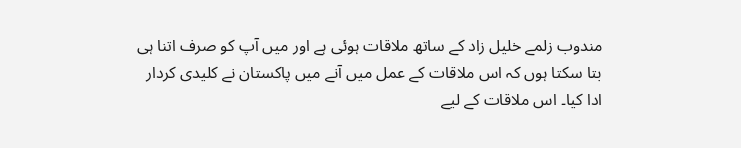مندوب زلمے خلیل زاد کے ساتھ ملاقات ہوئی ہے اور میں آپ کو صرف اتنا ہی بتا سکتا ہوں کہ اس ملاقات کے عمل میں آنے میں پاکستان نے کلیدی کردار ادا کیا۔ اس ملاقات کے لیے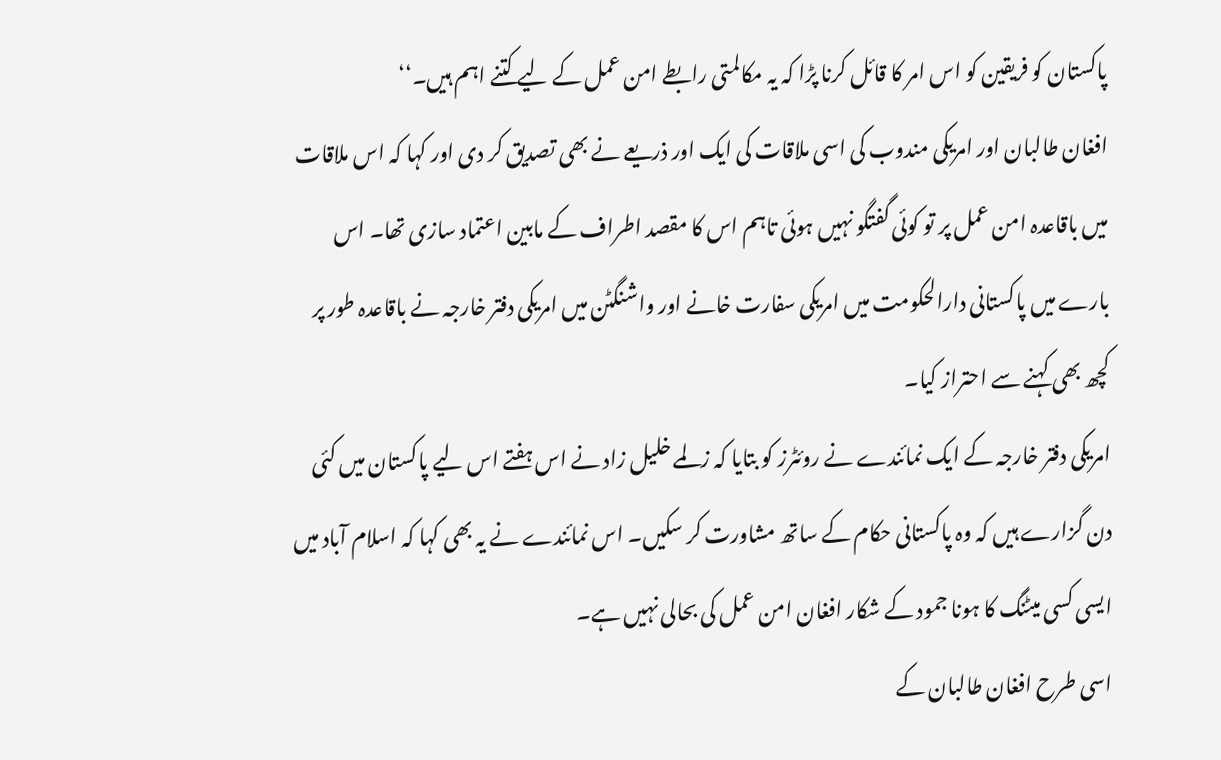پاکستان کو فریقین کو اس امر کا قائل کرنا پڑا کہ یہ مکالمتی رابطے امن عمل کے لیے کتنے اہم ہیں۔‘‘
افغان طالبان اور امریکی مندوب کی اسی ملاقات کی ایک اور ذریعے نے بھی تصدیق کر دی اور کہا کہ اس ملاقات میں باقاعدہ امن عمل پر تو کوئی گفتگو نہیں ہوئی تاہم اس کا مقصد اطراف کے مابین اعتماد سازی تھا۔ اس بارے میں پاکستانی دارالحکومت میں امریکی سفارت خانے اور واشنگٹن میں امریکی دفتر خارجہ نے باقاعدہ طور پر کچھ بھی کہنے سے احتراز کیا۔
امریکی دفتر خارجہ کے ایک نمائندے نے روئٹرز کو بتایا کہ زلمے خلیل زاد نے اس ہفتے اس لیے پاکستان میں کئی دن گزارے ہیں کہ وہ پاکستانی حکام کے ساتھ مشاورت کر سکیں۔ اس نمائندے نے یہ بھی کہا کہ اسلام آباد میں ایسی کسی میٹنگ کا ہونا جمود کے شکار افغان امن عمل کی بحالی نہیں ہے۔
اسی طرح افغان طالبان کے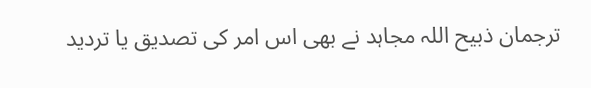ترجمان ذبیح اللہ مجاہد نے بھی اس امر کی تصدیق یا تردید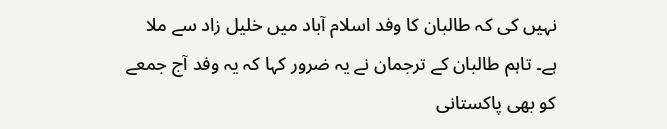نہیں کی کہ طالبان کا وفد اسلام آباد میں خلیل زاد سے ملا ہے۔ تاہم طالبان کے ترجمان نے یہ ضرور کہا کہ یہ وفد آج جمعے کو بھی پاکستانی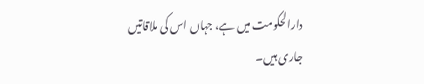دارالحکومت میں ہے، جہاں اس کی ملاقاتیں جاری ہیں۔